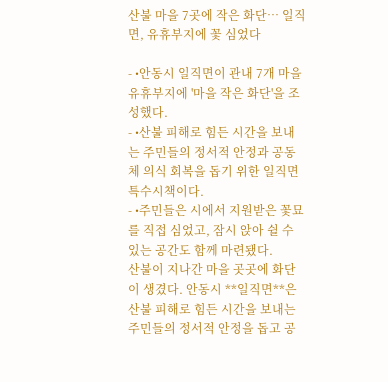산불 마을 7곳에 작은 화단… 일직면, 유휴부지에 꽃 심었다

- •안동시 일직면이 관내 7개 마을 유휴부지에 '마을 작은 화단'을 조성했다.
- •산불 피해로 힘든 시간을 보내는 주민들의 정서적 안정과 공동체 의식 회복을 돕기 위한 일직면 특수시책이다.
- •주민들은 시에서 지원받은 꽃묘를 직접 심었고, 잠시 앉아 쉴 수 있는 공간도 함께 마련됐다.
산불이 지나간 마을 곳곳에 화단이 생겼다. 안동시 **일직면**은 산불 피해로 힘든 시간을 보내는 주민들의 정서적 안정을 돕고 공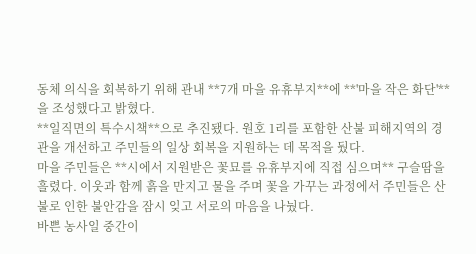동체 의식을 회복하기 위해 관내 **7개 마을 유휴부지**에 **'마을 작은 화단'**을 조성했다고 밝혔다.
**일직면의 특수시책**으로 추진됐다. 원호 1리를 포함한 산불 피해지역의 경관을 개선하고 주민들의 일상 회복을 지원하는 데 목적을 뒀다.
마을 주민들은 **시에서 지원받은 꽃묘를 유휴부지에 직접 심으며** 구슬땀을 흘렸다. 이웃과 함께 흙을 만지고 물을 주며 꽃을 가꾸는 과정에서 주민들은 산불로 인한 불안감을 잠시 잊고 서로의 마음을 나눴다.
바쁜 농사일 중간이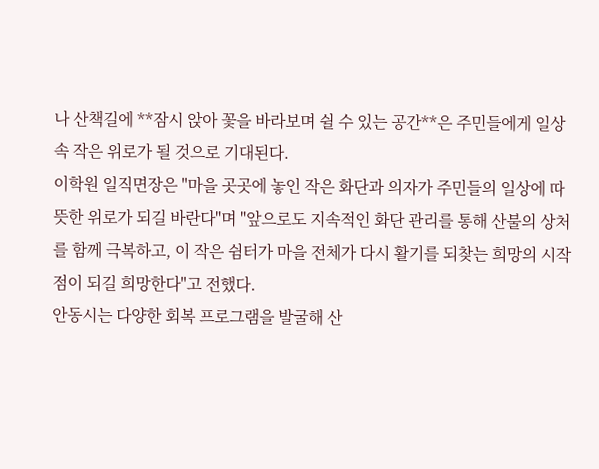나 산책길에 **잠시 앉아 꽃을 바라보며 쉴 수 있는 공간**은 주민들에게 일상 속 작은 위로가 될 것으로 기대된다.
이학원 일직면장은 "마을 곳곳에 놓인 작은 화단과 의자가 주민들의 일상에 따뜻한 위로가 되길 바란다"며 "앞으로도 지속적인 화단 관리를 통해 산불의 상처를 함께 극복하고, 이 작은 쉼터가 마을 전체가 다시 활기를 되찾는 희망의 시작점이 되길 희망한다"고 전했다.
안동시는 다양한 회복 프로그램을 발굴해 산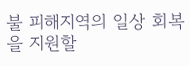불 피해지역의 일상 회복을 지원할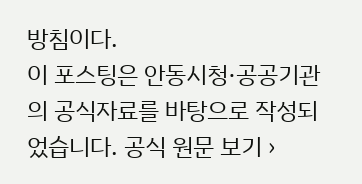방침이다.
이 포스팅은 안동시청·공공기관의 공식자료를 바탕으로 작성되었습니다. 공식 원문 보기 ›